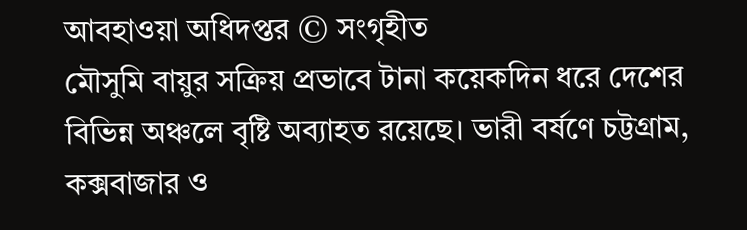আবহাওয়া অধিদপ্তর © সংগৃহীত
মৌসুমি বায়ুর সক্রিয় প্রভাবে টানা কয়েকদিন ধরে দেশের বিভিন্ন অঞ্চলে বৃষ্টি অব্যাহত রয়েছে। ভারী বর্ষণে চট্টগ্রাম, কক্সবাজার ও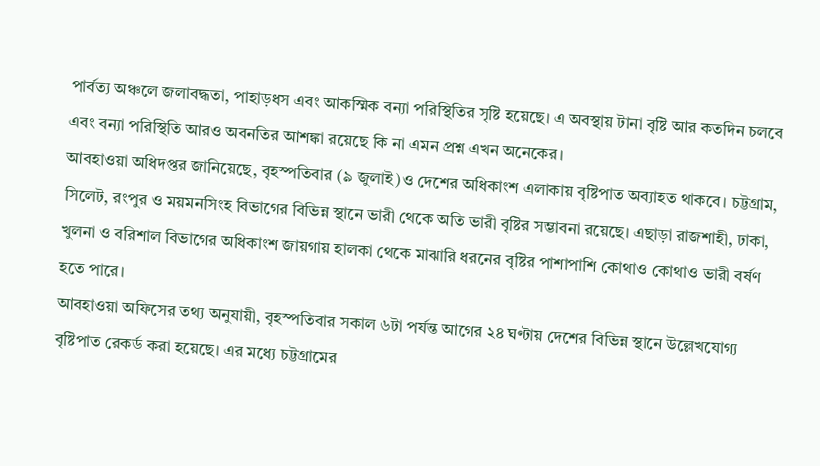পার্বত্য অঞ্চলে জলাবদ্ধতা, পাহাড়ধস এবং আকস্মিক বন্যা পরিস্থিতির সৃষ্টি হয়েছে। এ অবস্থায় টানা বৃষ্টি আর কতদিন চলবে এবং বন্যা পরিস্থিতি আরও অবনতির আশঙ্কা রয়েছে কি না এমন প্রশ্ন এখন অনেকের।
আবহাওয়া অধিদপ্তর জানিয়েছে, বৃহস্পতিবার (৯ জুলাই)ও দেশের অধিকাংশ এলাকায় বৃষ্টিপাত অব্যাহত থাকবে। চট্টগ্রাম, সিলেট, রংপুর ও ময়মনসিংহ বিভাগের বিভিন্ন স্থানে ভারী থেকে অতি ভারী বৃষ্টির সম্ভাবনা রয়েছে। এছাড়া রাজশাহী, ঢাকা, খুলনা ও বরিশাল বিভাগের অধিকাংশ জায়গায় হালকা থেকে মাঝারি ধরনের বৃষ্টির পাশাপাশি কোথাও কোথাও ভারী বর্ষণ হতে পারে।
আবহাওয়া অফিসের তথ্য অনুযায়ী, বৃহস্পতিবার সকাল ৬টা পর্যন্ত আগের ২৪ ঘণ্টায় দেশের বিভিন্ন স্থানে উল্লেখযোগ্য বৃষ্টিপাত রেকর্ড করা হয়েছে। এর মধ্যে চট্টগ্রামের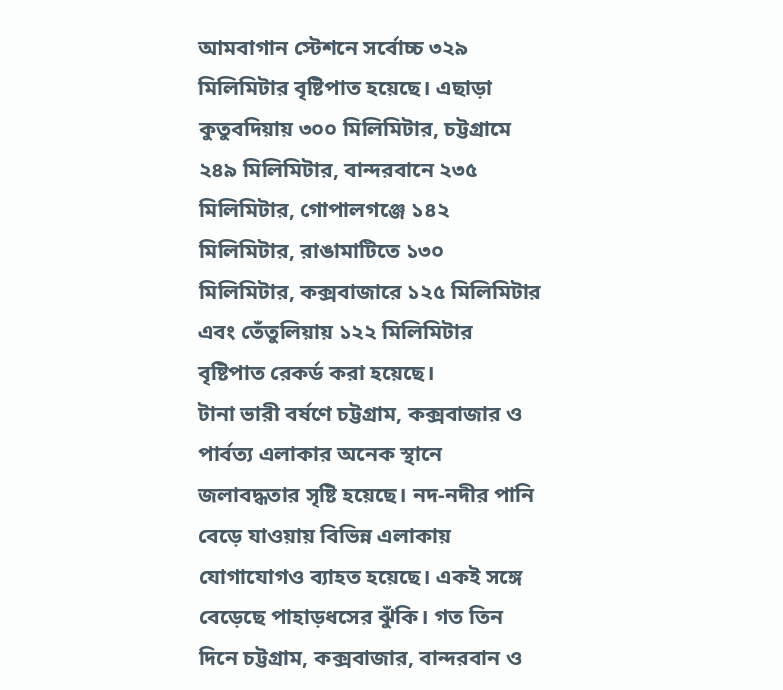আমবাগান স্টেশনে সর্বোচ্চ ৩২৯ মিলিমিটার বৃষ্টিপাত হয়েছে। এছাড়া কুতুবদিয়ায় ৩০০ মিলিমিটার, চট্টগ্রামে ২৪৯ মিলিমিটার, বান্দরবানে ২৩৫ মিলিমিটার, গোপালগঞ্জে ১৪২ মিলিমিটার, রাঙামাটিতে ১৩০ মিলিমিটার, কক্সবাজারে ১২৫ মিলিমিটার এবং তেঁতুলিয়ায় ১২২ মিলিমিটার বৃষ্টিপাত রেকর্ড করা হয়েছে।
টানা ভারী বর্ষণে চট্টগ্রাম, কক্সবাজার ও পার্বত্য এলাকার অনেক স্থানে জলাবদ্ধতার সৃষ্টি হয়েছে। নদ-নদীর পানি বেড়ে যাওয়ায় বিভিন্ন এলাকায় যোগাযোগও ব্যাহত হয়েছে। একই সঙ্গে বেড়েছে পাহাড়ধসের ঝুঁকি। গত তিন দিনে চট্টগ্রাম, কক্সবাজার, বান্দরবান ও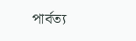পার্বত্য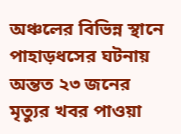অঞ্চলের বিভিন্ন স্থানে পাহাড়ধসের ঘটনায় অন্তত ২৩ জনের মৃত্যুর খবর পাওয়া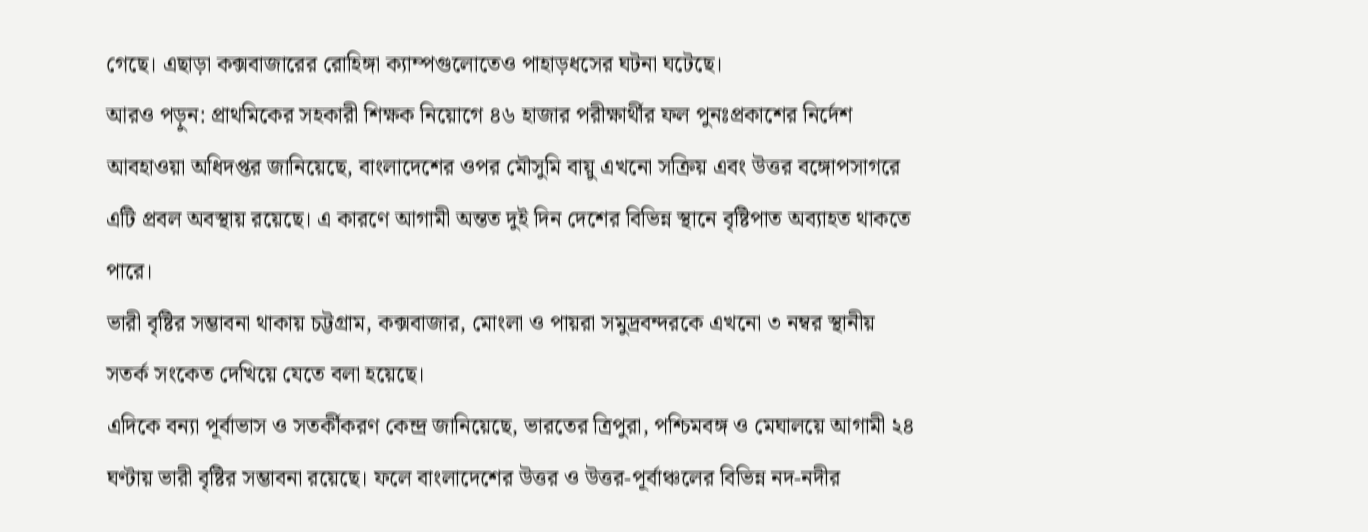গেছে। এছাড়া কক্সবাজারের রোহিঙ্গা ক্যাম্পগুলোতেও পাহাড়ধসের ঘটনা ঘটেছে।
আরও পড়ুন: প্রাথমিকের সহকারী শিক্ষক নিয়োগে ৪৬ হাজার পরীক্ষার্থীর ফল পুনঃপ্রকাশের নির্দেশ
আবহাওয়া অধিদপ্তর জানিয়েছে, বাংলাদেশের ওপর মৌসুমি বায়ু এখনো সক্রিয় এবং উত্তর বঙ্গোপসাগরে এটি প্রবল অবস্থায় রয়েছে। এ কারণে আগামী অন্তত দুই দিন দেশের বিভিন্ন স্থানে বৃষ্টিপাত অব্যাহত থাকতে পারে।
ভারী বৃষ্টির সম্ভাবনা থাকায় চট্টগ্রাম, কক্সবাজার, মোংলা ও পায়রা সমুদ্রবন্দরকে এখনো ৩ নম্বর স্থানীয় সতর্ক সংকেত দেখিয়ে যেতে বলা হয়েছে।
এদিকে বন্যা পূর্বাভাস ও সতর্কীকরণ কেন্দ্র জানিয়েছে, ভারতের ত্রিপুরা, পশ্চিমবঙ্গ ও মেঘালয়ে আগামী ২৪ ঘণ্টায় ভারী বৃষ্টির সম্ভাবনা রয়েছে। ফলে বাংলাদেশের উত্তর ও উত্তর-পূর্বাঞ্চলের বিভিন্ন নদ-নদীর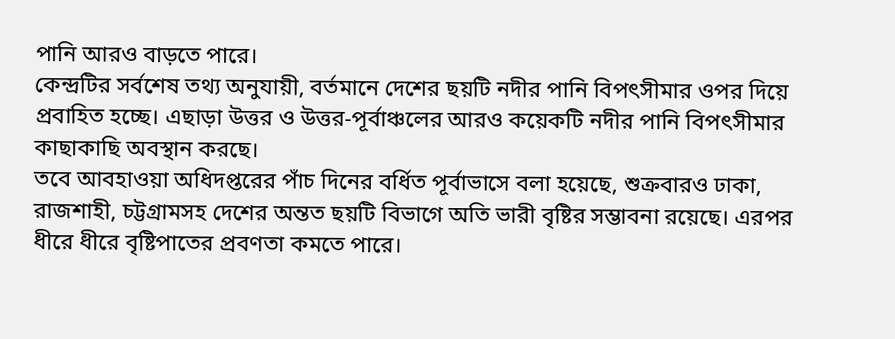পানি আরও বাড়তে পারে।
কেন্দ্রটির সর্বশেষ তথ্য অনুযায়ী, বর্তমানে দেশের ছয়টি নদীর পানি বিপৎসীমার ওপর দিয়ে প্রবাহিত হচ্ছে। এছাড়া উত্তর ও উত্তর-পূর্বাঞ্চলের আরও কয়েকটি নদীর পানি বিপৎসীমার কাছাকাছি অবস্থান করছে।
তবে আবহাওয়া অধিদপ্তরের পাঁচ দিনের বর্ধিত পূর্বাভাসে বলা হয়েছে, শুক্রবারও ঢাকা, রাজশাহী, চট্টগ্রামসহ দেশের অন্তত ছয়টি বিভাগে অতি ভারী বৃষ্টির সম্ভাবনা রয়েছে। এরপর ধীরে ধীরে বৃষ্টিপাতের প্রবণতা কমতে পারে।